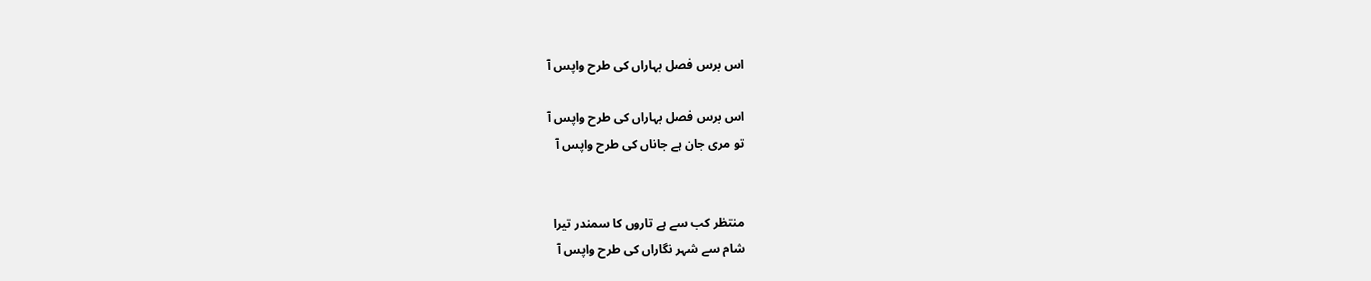اس برس فصل بہاراں کی طرح واپس آ

اس برس فصل بہاراں کی طرح واپس آ
تو مری جان ہے جاناں کی طرح واپس آ


منتظر کب سے ہے تاروں کا سمندر تیرا
شام سے شہر نگاراں کی طرح واپس آ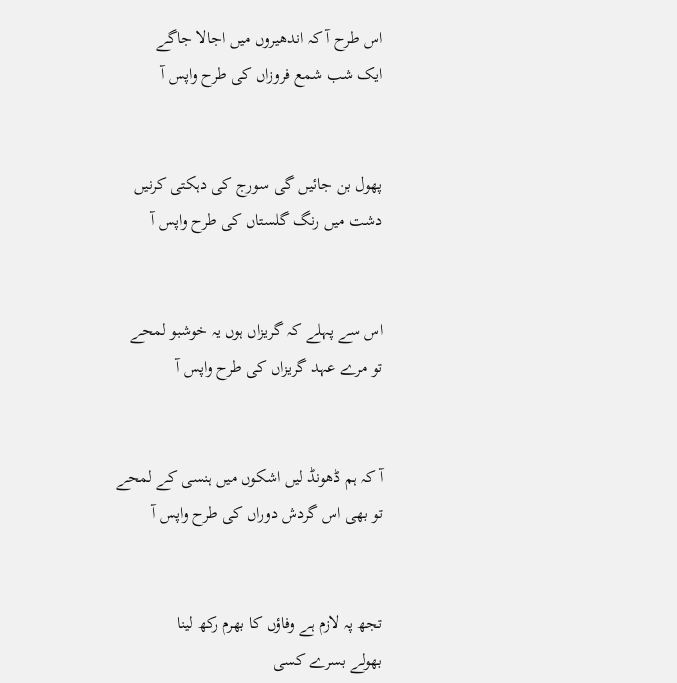اس طرح آ کہ اندھیروں میں اجالا جاگے
ایک شب شمع فروزاں کی طرح واپس آ


پھول بن جائیں گی سورج کی دہکتی کرنیں
دشت میں رنگ گلستاں کی طرح واپس آ


اس سے پہلے کہ گریزاں ہوں یہ خوشبو لمحے
تو مرے عہد گریزاں کی طرح واپس آ


آ کہ ہم ڈھونڈ لیں اشکوں میں ہنسی کے لمحے
تو بھی اس گردش دوراں کی طرح واپس آ


تجھ پہ لازم ہے وفاؤں کا بھرم رکھ لینا
بھولے بسرے کسی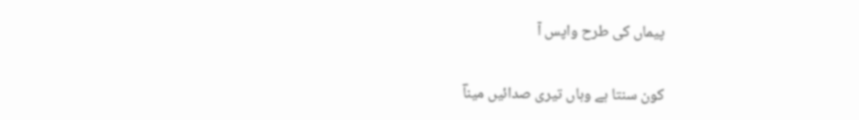پیماں کی طرح واپس آ


کون سنتا ہے وہاں تیری صدائیں میناؔ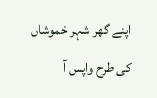اپنے گھر شہر خموشاں کی طرح واپس آ